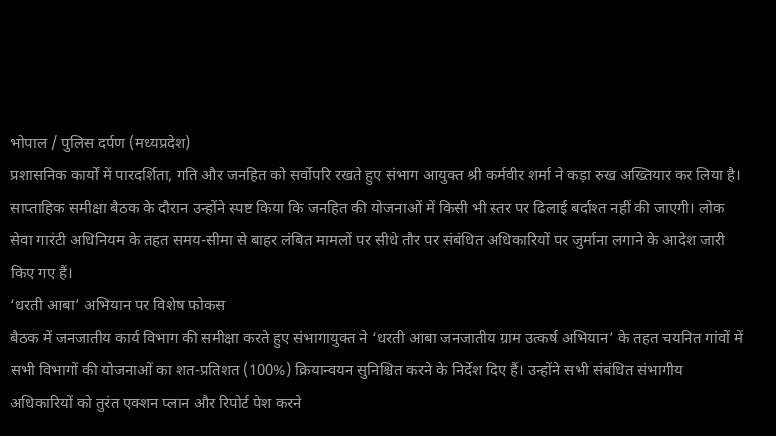भोपाल / पुलिस दर्पण (मध्यप्रदेश)
प्रशासनिक कार्यों में पारदर्शिता, गति और जनहित को सर्वोपरि रखते हुए संभाग आयुक्त श्री कर्मवीर शर्मा ने कड़ा रुख अख्तियार कर लिया है। साप्ताहिक समीक्षा बैठक के दौरान उन्होंने स्पष्ट किया कि जनहित की योजनाओं में किसी भी स्तर पर ढिलाई बर्दाश्त नहीं की जाएगी। लोक सेवा गारंटी अधिनियम के तहत समय-सीमा से बाहर लंबित मामलों पर सीधे तौर पर संबंधित अधिकारियों पर जुर्माना लगाने के आदेश जारी किए गए हैं।
‘धरती आबा’ अभियान पर विशेष फोकस
बैठक में जनजातीय कार्य विभाग की समीक्षा करते हुए संभागायुक्त ने ‘धरती आबा जनजातीय ग्राम उत्कर्ष अभियान’ के तहत चयनित गांवों में सभी विभागों की योजनाओं का शत-प्रतिशत (100%) क्रियान्वयन सुनिश्चित करने के निर्देश दिए हैं। उन्होंने सभी संबंधित संभागीय अधिकारियों को तुरंत एक्शन प्लान और रिपोर्ट पेश करने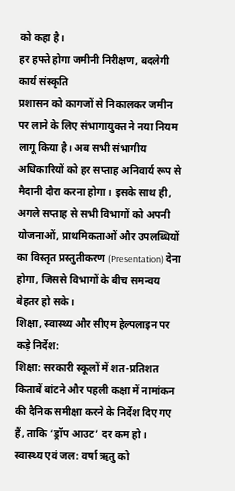को कहा है।
हर हफ्ते होगा जमीनी निरीक्षण, बदलेगी कार्य संस्कृति
प्रशासन को कागजों से निकालकर जमीन पर लाने के लिए संभागायुक्त ने नया नियम लागू किया है। अब सभी संभागीय अधिकारियों को हर सप्ताह अनिवार्य रूप से मैदानी दौरा करना होगा। इसके साथ ही, अगले सप्ताह से सभी विभागों को अपनी योजनाओं, प्राथमिकताओं और उपलब्धियों का विस्तृत प्रस्तुतीकरण (Presentation) देना होगा, जिससे विभागों के बीच समन्वय बेहतर हो सके।
शिक्षा, स्वास्थ्य और सीएम हेल्पलाइन पर कड़े निर्देश:
शिक्षा: सरकारी स्कूलों में शत-प्रतिशत किताबें बांटने और पहली कक्षा में नामांकन की दैनिक समीक्षा करने के निर्देश दिए गए हैं, ताकि ‘ड्रॉप आउट’ दर कम हो।
स्वास्थ्य एवं जल: वर्षा ऋतु को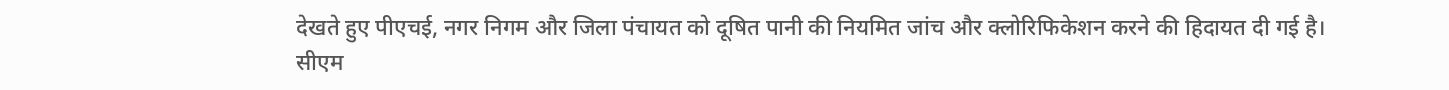देखते हुए पीएचई, नगर निगम और जिला पंचायत को दूषित पानी की नियमित जांच और क्लोरिफिकेशन करने की हिदायत दी गई है।
सीएम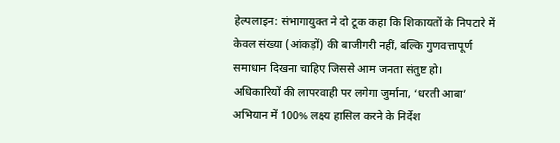हेल्पलाइन: संभागायुक्त ने दो टूक कहा कि शिकायतों के निपटारे में केवल संख्या (आंकड़ों) की बाजीगरी नहीं, बल्कि गुणवत्तापूर्ण समाधान दिखना चाहिए जिससे आम जनता संतुष्ट हो।
अधिकारियों की लापरवाही पर लगेगा जुर्माना, ‘धरती आबा’ अभियान में 100% लक्ष्य हासिल करने के निर्देश